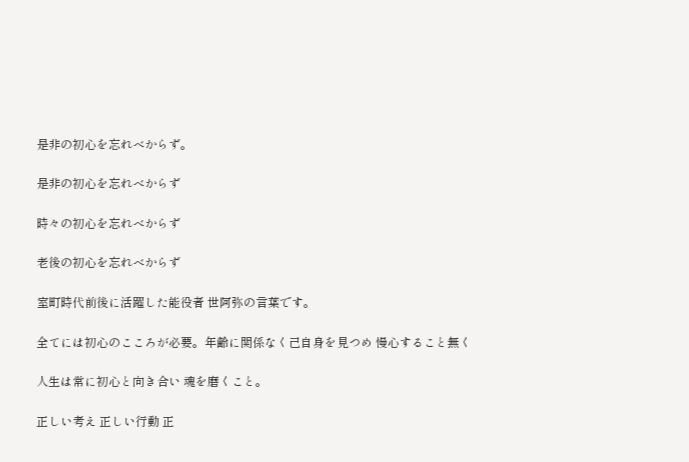是非の初心を忘れべからず。

是非の初心を忘れべからず

時々の初心を忘れべからず

老後の初心を忘れべからず

室町時代前後に活躍した能役者 世阿弥の言葉です。

全てには初心のこころが必要。年齢に関係なく己自身を見つめ 慢心すること無く

人生は常に初心と向き合い 魂を磨くこと。

正しい考え 正しい行動 正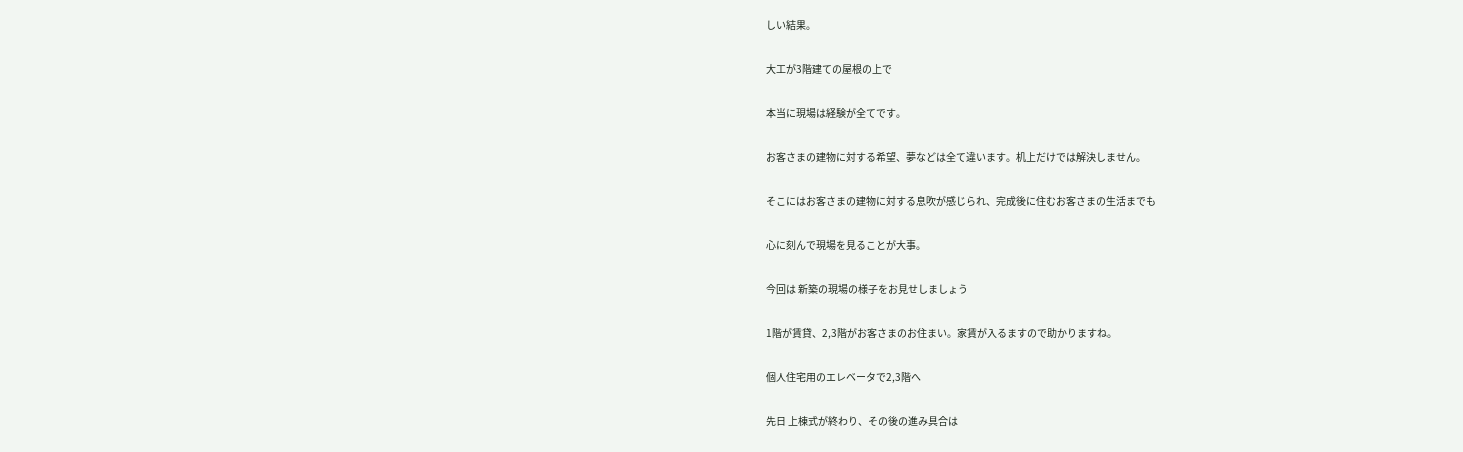しい結果。

大工が3階建ての屋根の上で

本当に現場は経験が全てです。

お客さまの建物に対する希望、夢などは全て違います。机上だけでは解決しません。

そこにはお客さまの建物に対する息吹が感じられ、完成後に住むお客さまの生活までも

心に刻んで現場を見ることが大事。

今回は 新築の現場の様子をお見せしましょう

1階が賃貸、2,3階がお客さまのお住まい。家賃が入るますので助かりますね。

個人住宅用のエレベータで2,3階へ

先日 上棟式が終わり、その後の進み具合は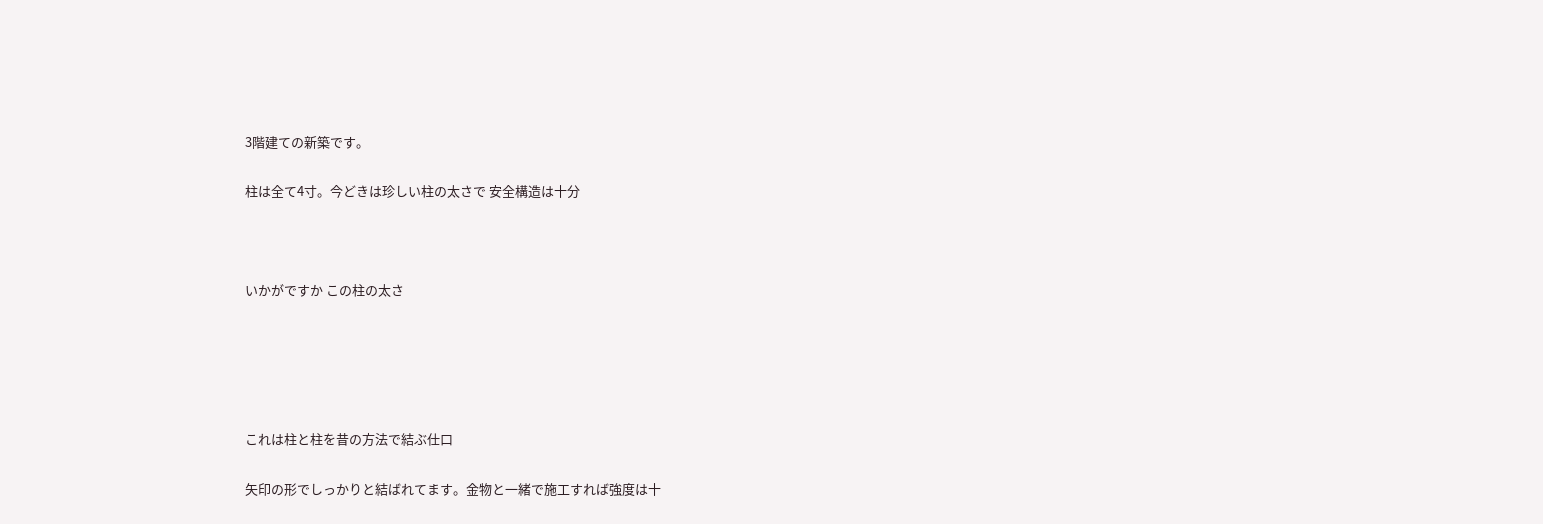3階建ての新築です。

柱は全て4寸。今どきは珍しい柱の太さで 安全構造は十分



いかがですか この柱の太さ





これは柱と柱を昔の方法で結ぶ仕口

矢印の形でしっかりと結ばれてます。金物と一緒で施工すれば強度は十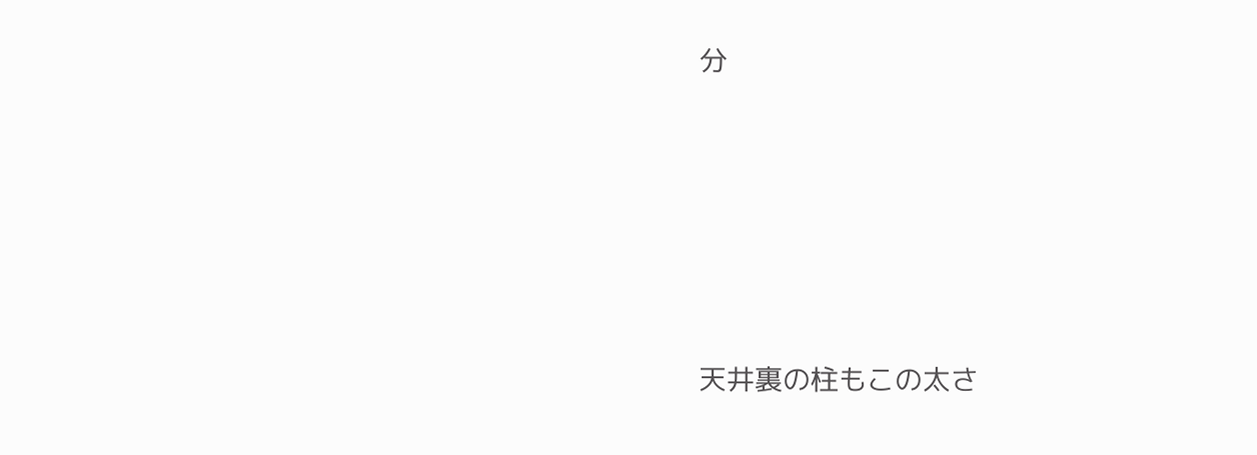分





天井裏の柱もこの太さ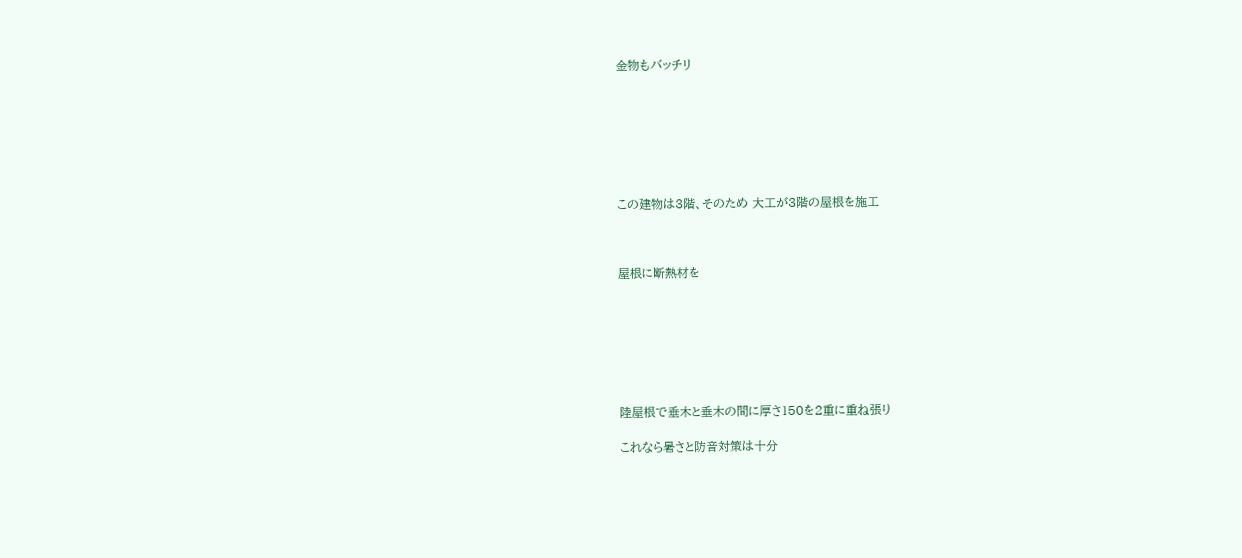金物もバッチリ







この建物は3階、そのため 大工が3階の屋根を施工



屋根に断熱材を







陸屋根で垂木と垂木の間に厚さ150を2重に重ね張り

これなら暑さと防音対策は十分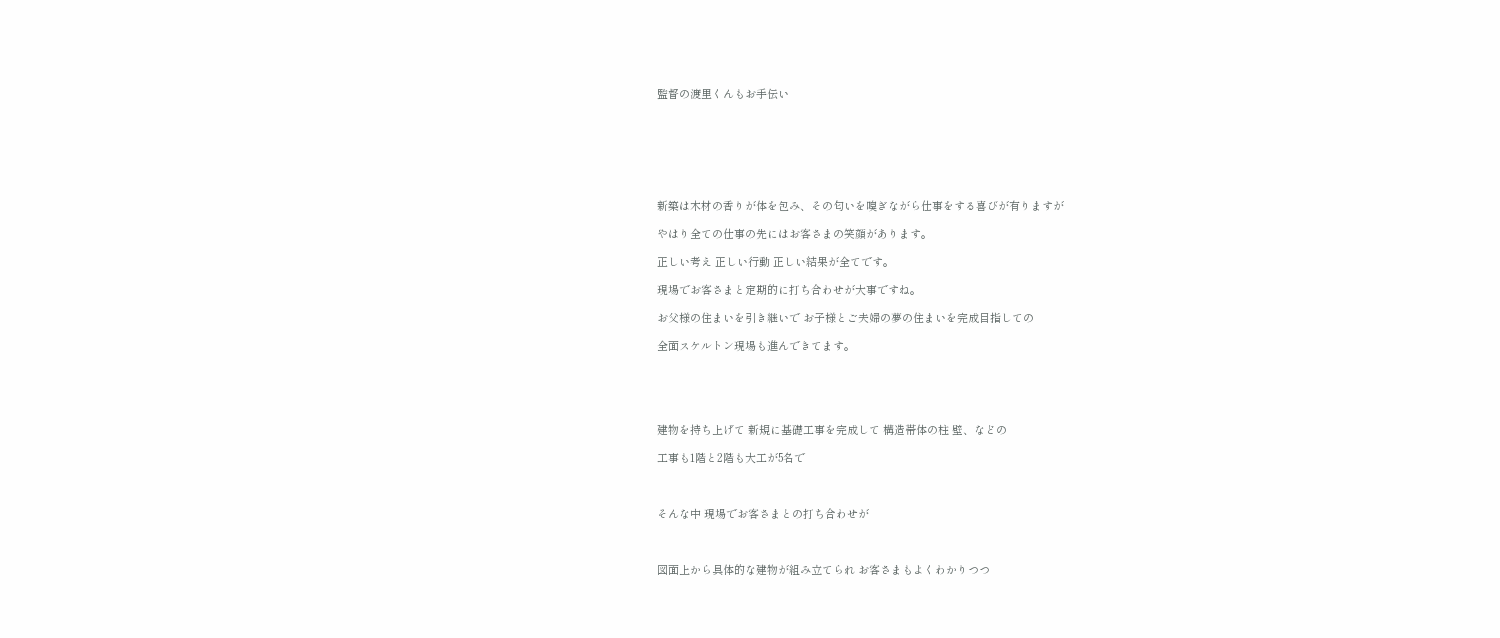監督の渡里くんもお手伝い







新築は木材の香りが体を包み、その匂いを嗅ぎながら仕事をする喜びが有りますが

やはり全ての仕事の先にはお客さまの笑顔があります。

正しい考え 正しい行動 正しい結果が全てです。

現場でお客さまと定期的に打ち合わせが大事ですね。

お父様の住まいを引き継いで お子様とご夫婦の夢の住まいを完成目指しての

全面スケルトン現場も進んできてます。





建物を持ち上げて 新規に基礎工事を完成して 構造帯体の柱 壁、などの

工事も1階と2階も大工が5名で



そんな中 現場でお客さまとの打ち合わせが



図面上から具体的な建物が組み立てられ お客さまもよくわかりつつ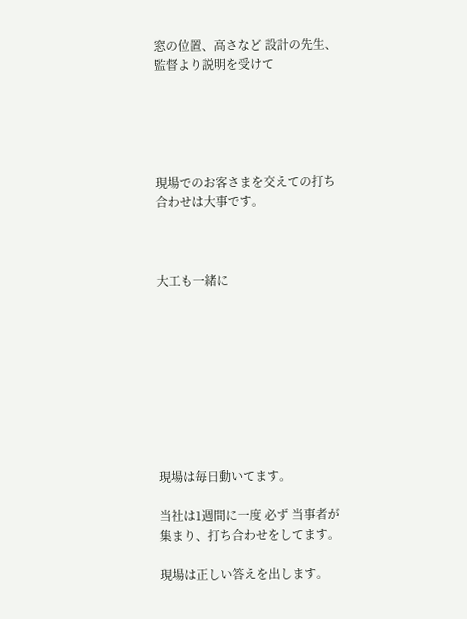窓の位置、高さなど 設計の先生、監督より説明を受けて





現場でのお客さまを交えての打ち合わせは大事です。



大工も一緒に









現場は毎日動いてます。

当社は1週間に一度 必ず 当事者が集まり、打ち合わせをしてます。

現場は正しい答えを出します。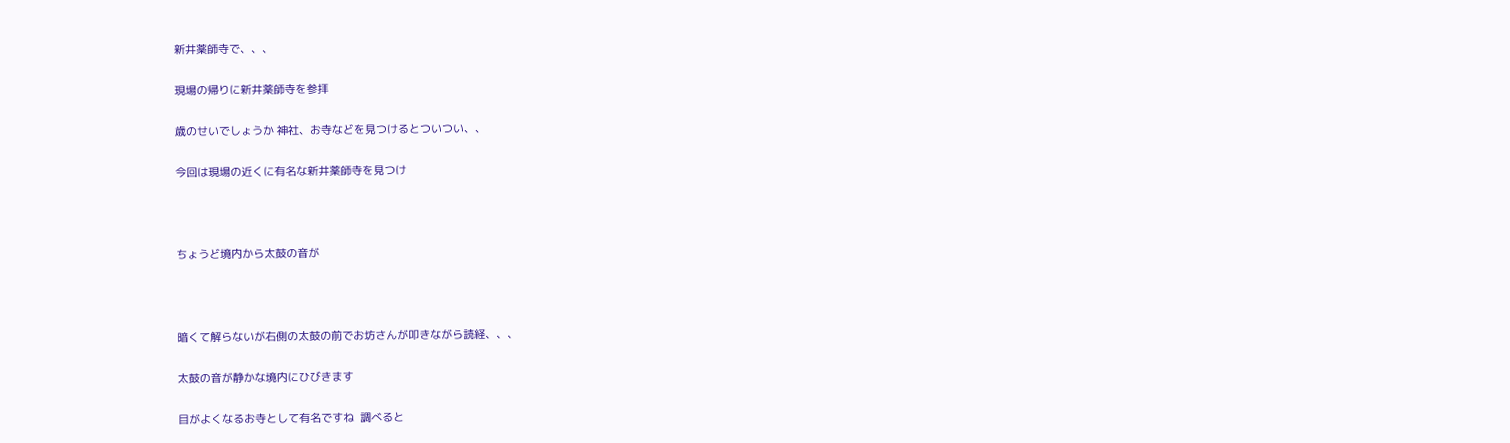新井薬師寺で、、、

現場の帰りに新井薬師寺を参拝

歳のせいでしょうか 神社、お寺などを見つけるとついつい、、

今回は現場の近くに有名な新井薬師寺を見つけ



ちょうど境内から太鼓の音が



暗くて解らないが右側の太鼓の前でお坊さんが叩きながら読経、、、

太鼓の音が静かな境内にひびきます

目がよくなるお寺として有名ですね  調べると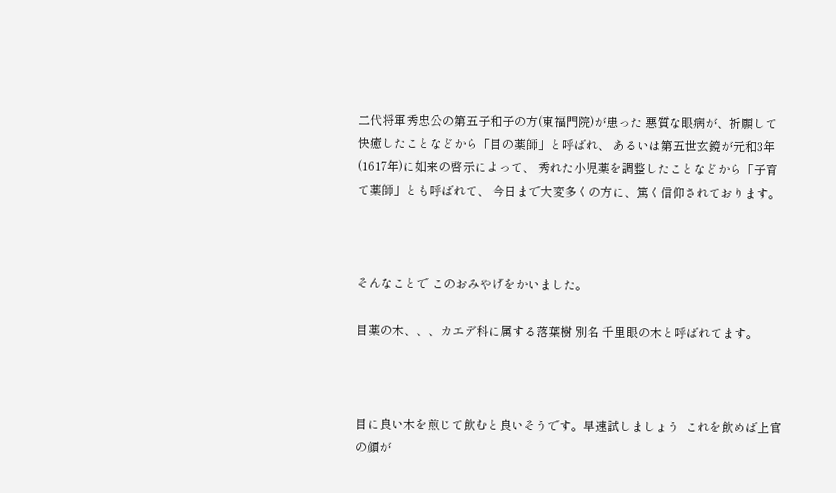二代将軍秀忠公の第五子和子の方(東福門院)が患った 悪質な眼病が、祈願して快癒したことなどから「目の薬師」と呼ばれ、 あるいは第五世玄鏡が元和3年(1617年)に如来の啓示によって、 秀れた小児薬を調整したことなどから「子育て薬師」とも呼ばれて、 今日まで大変多くの方に、篤く信仰されております。



そんなことで このおみやげをかいました。

目薬の木、、、カエデ科に属する落葉樹 別名 千里眼の木と呼ばれてます。



目に良い木を煎じて飲むと良いそうです。早速試しましょう  これを飲めば上官の顔が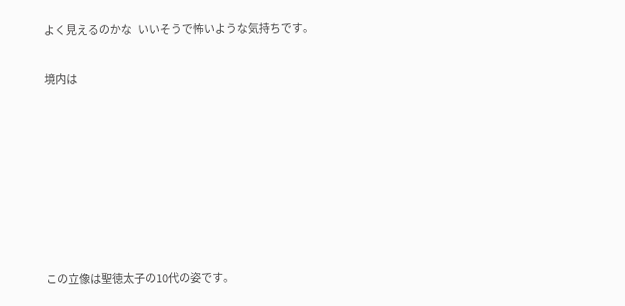よく見えるのかな   いいそうで怖いような気持ちです。

境内は







この立像は聖徳太子の10代の姿です。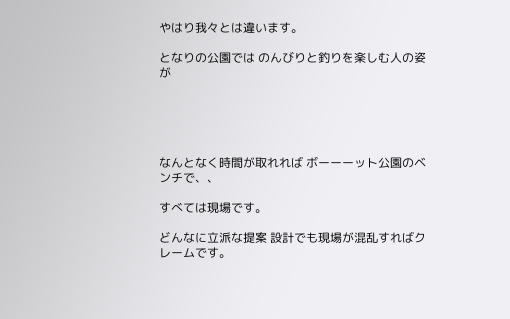やはり我々とは違います。

となりの公園では のんびりと釣りを楽しむ人の姿が





なんとなく時間が取れれば ボーーーット公園のベンチで、、

すべては現場です。

どんなに立派な提案 設計でも現場が混乱すればクレームです。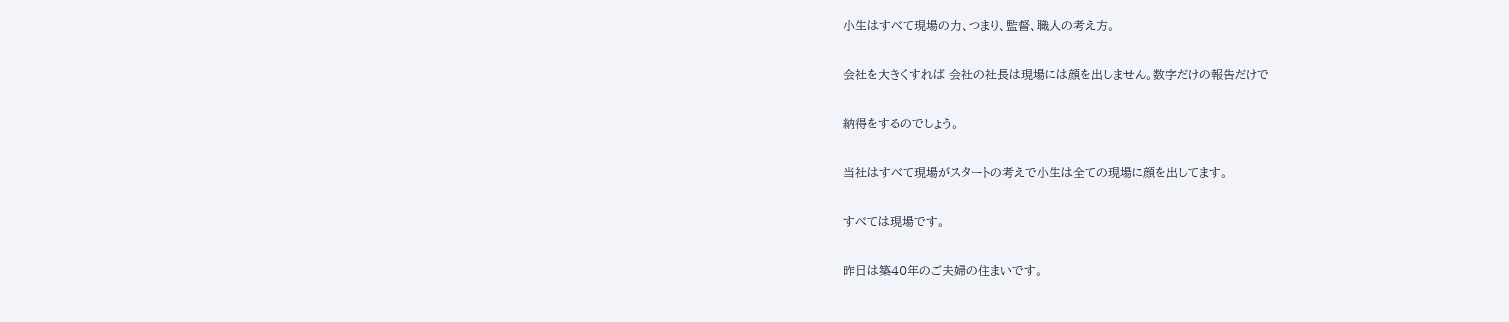小生はすべて現場の力、つまり、監督、職人の考え方。

会社を大きくすれば 会社の社長は現場には顔を出しません。数字だけの報告だけで

納得をするのでしょう。

当社はすべて現場がスタートの考えで小生は全ての現場に顔を出してます。

すべては現場です。

昨日は築40年のご夫婦の住まいです。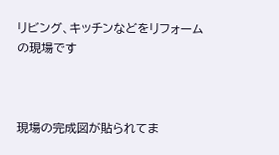リビング、キッチンなどをリフォームの現場です



現場の完成図が貼られてま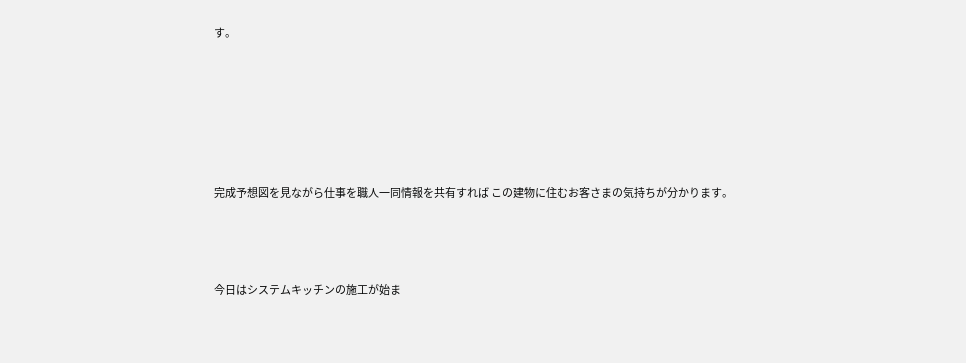す。









完成予想図を見ながら仕事を職人一同情報を共有すれば この建物に住むお客さまの気持ちが分かります。





今日はシステムキッチンの施工が始ま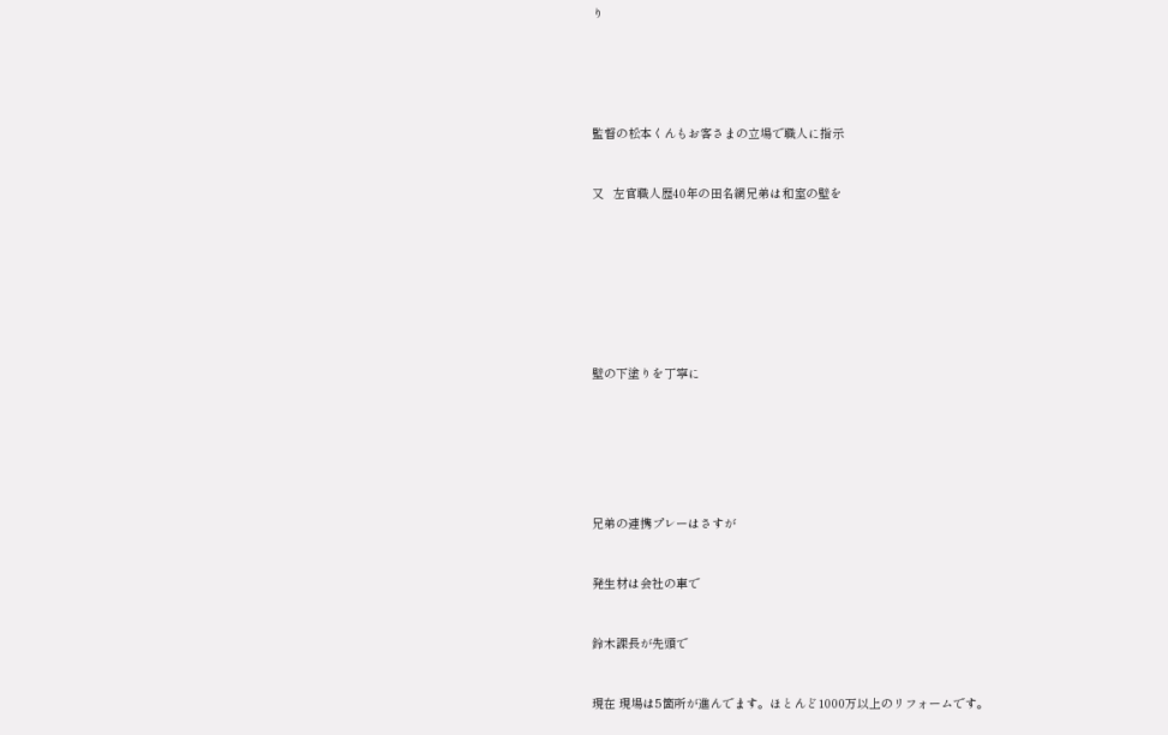り







監督の松本くんもお客さまの立場で職人に指示



又   左官職人歴40年の田名網兄弟は和室の壁を











壁の下塗りを丁寧に









兄弟の連携プレーはさすが



発生材は会社の車で



鈴木課長が先頭で



現在 現場は5箇所が進んでます。ほとんど1000万以上のリフォームです。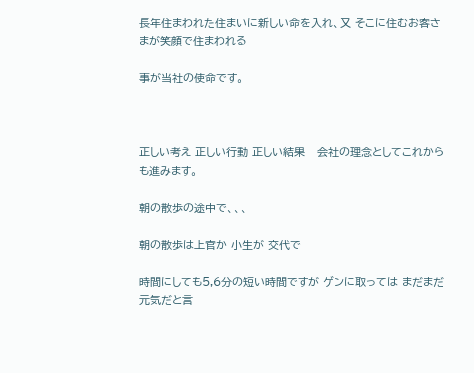長年住まわれた住まいに新しい命を入れ、又 そこに住むお客さまが笑顔で住まわれる

事が当社の使命です。



正しい考え 正しい行動 正しい結果   会社の理念としてこれからも進みます。

朝の散歩の途中で、、、

朝の散歩は上官か 小生が 交代で

時間にしても5,6分の短い時間ですが ゲンに取っては まだまだ元気だと言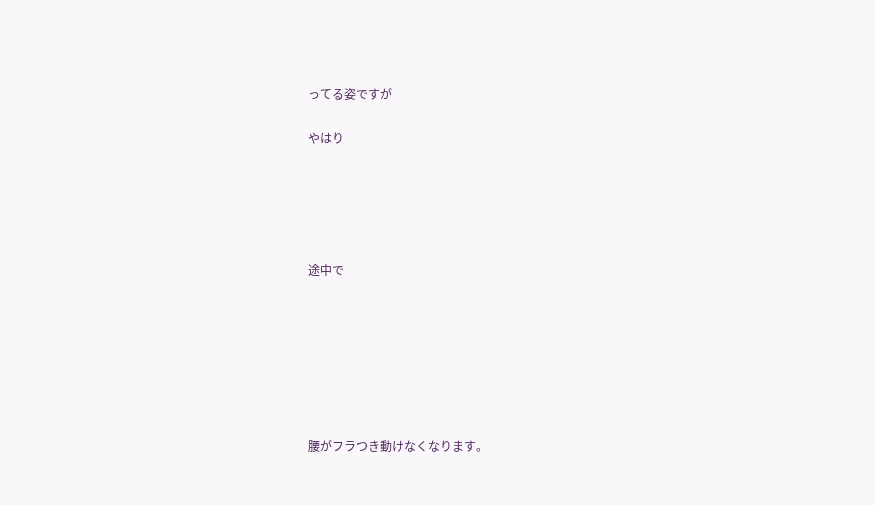ってる姿ですが

やはり





途中で







腰がフラつき動けなくなります。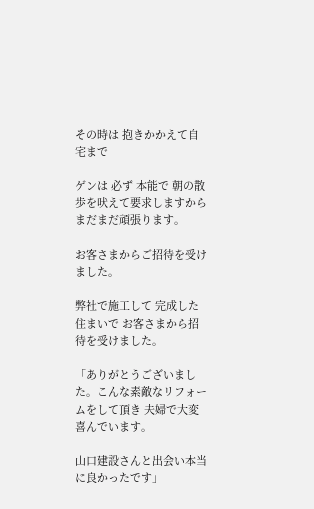その時は 抱きかかえて自宅まで

ゲンは 必ず 本能で 朝の散歩を吠えて要求しますから まだまだ頑張ります。

お客さまからご招待を受けました。

弊社で施工して 完成した住まいで お客さまから招待を受けました。

「ありがとうございました。こんな素敵なリフォームをして頂き 夫婦で大変喜んでいます。

山口建設さんと出会い本当に良かったです」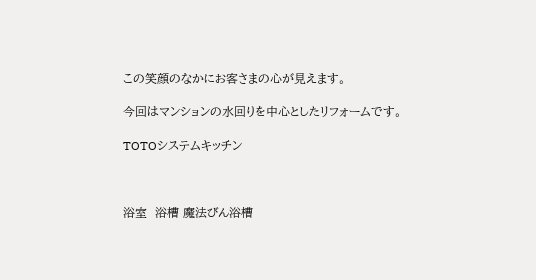この笑顔のなかにお客さまの心が見えます。

今回はマンションの水回りを中心としたリフォームです。

TOTOシステムキッチン



浴室  浴槽 魔法びん浴槽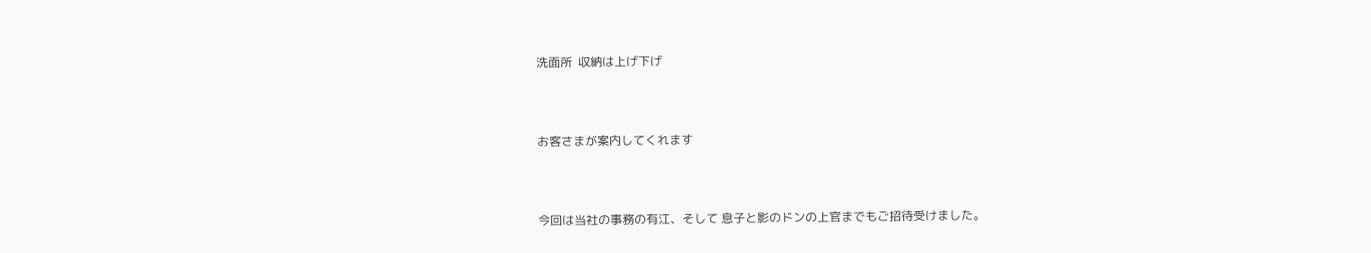洗面所  収納は上げ下げ



お客さまが案内してくれます



今回は当社の事務の有江、そして 息子と影のドンの上官までもご招待受けました。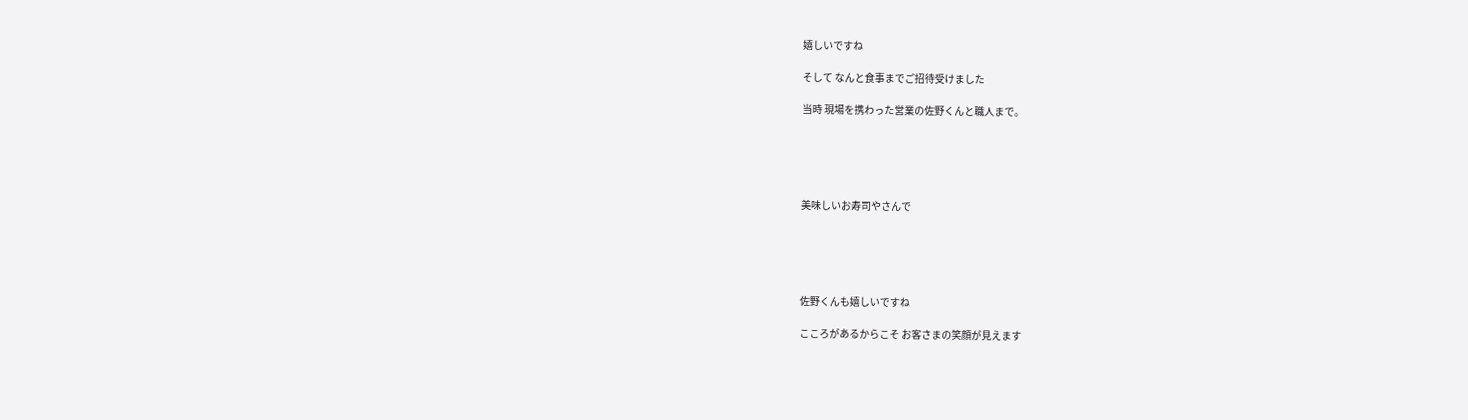嬉しいですね

そして なんと食事までご招待受けました

当時 現場を携わった営業の佐野くんと職人まで。





美味しいお寿司やさんで





佐野くんも嬉しいですね

こころがあるからこそ お客さまの笑顔が見えます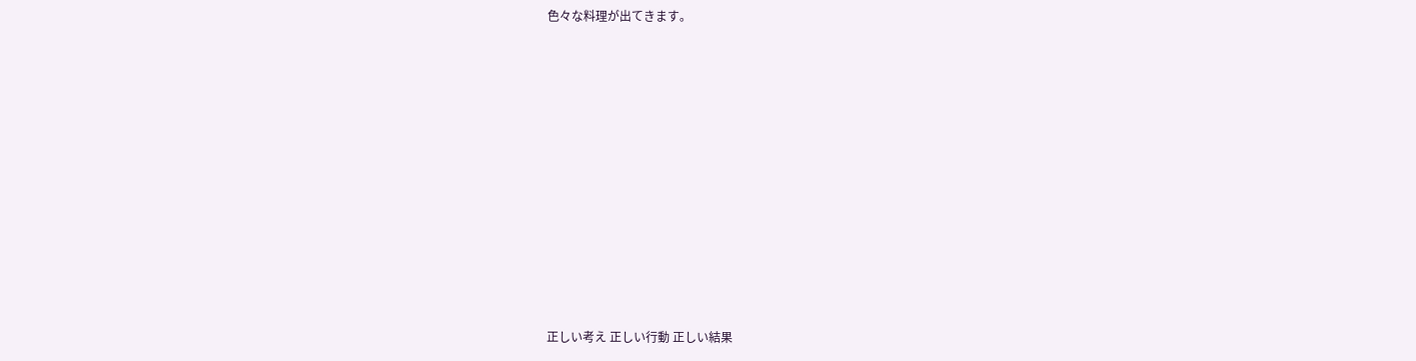色々な料理が出てきます。











正しい考え 正しい行動 正しい結果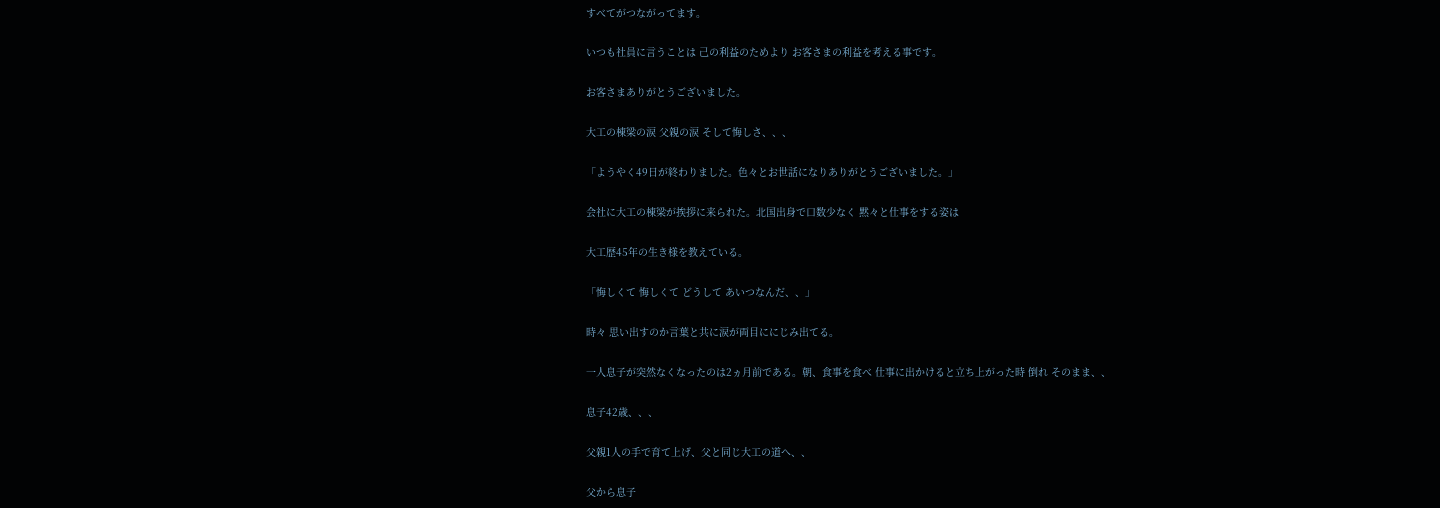すべてがつながってます。

いつも社員に言うことは 己の利益のためより お客さまの利益を考える事です。

お客さまありがとうございました。

大工の棟梁の涙 父親の涙 そして悔しさ、、、

「ようやく49日が終わりました。色々とお世話になりありがとうございました。」

会社に大工の棟梁が挨拶に来られた。北国出身で口数少なく 黙々と仕事をする姿は

大工歴45年の生き様を教えている。

「悔しくて 悔しくて どうして あいつなんだ、、」

時々 思い出すのか言葉と共に涙が両目ににじみ出てる。

一人息子が突然なくなったのは2ヵ月前である。朝、食事を食べ 仕事に出かけると立ち上がった時 倒れ そのまま、、

息子42歳、、、

父親1人の手で育て上げ、父と同じ大工の道へ、、

父から息子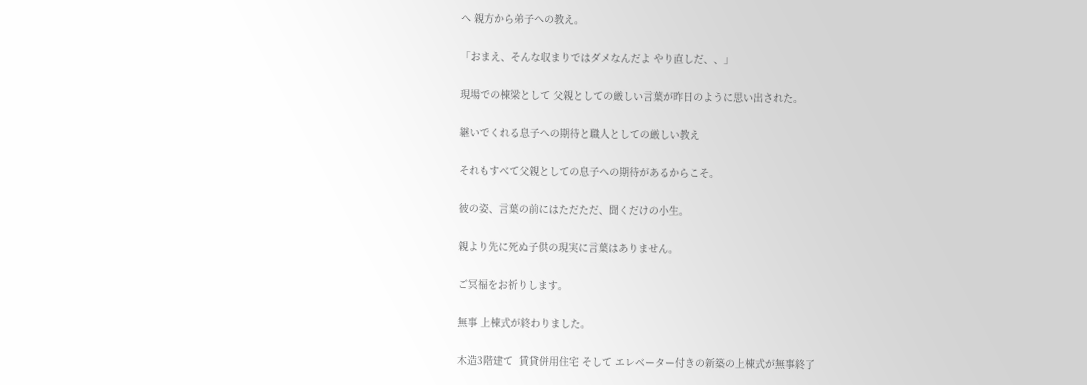へ 親方から弟子への教え。

「おまえ、そんな収まりではダメなんだよ やり直しだ、、」

現場での棟梁として 父親としての厳しい言葉が昨日のように思い出された。

継いでくれる息子への期待と職人としての厳しい教え

それもすべて父親としての息子への期待があるからこそ。

彼の姿、言葉の前にはただただ、聞くだけの小生。

親より先に死ぬ子供の現実に言葉はありません。

ご冥福をお祈りします。

無事 上棟式が終わりました。

木造3階建て  賃貸併用住宅 そして エレベーター付きの新築の上棟式が無事終了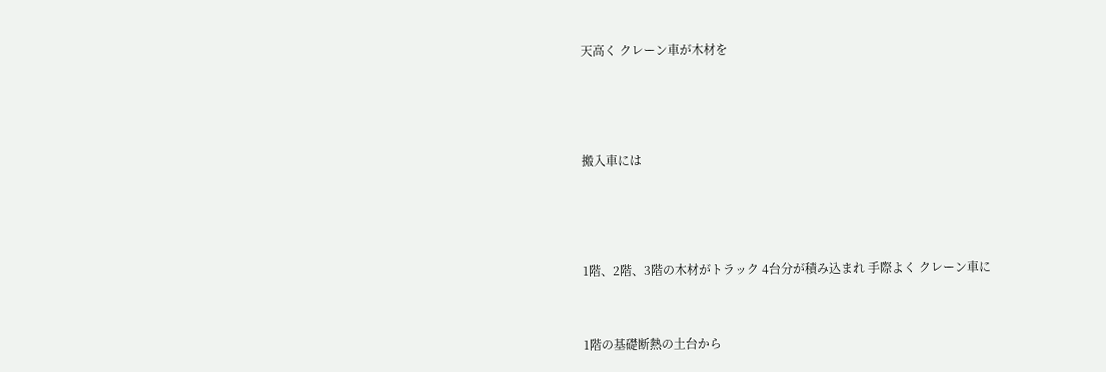天高く クレーン車が木材を





搬入車には





1階、2階、3階の木材がトラック 4台分が積み込まれ 手際よく クレーン車に



1階の基礎断熱の土台から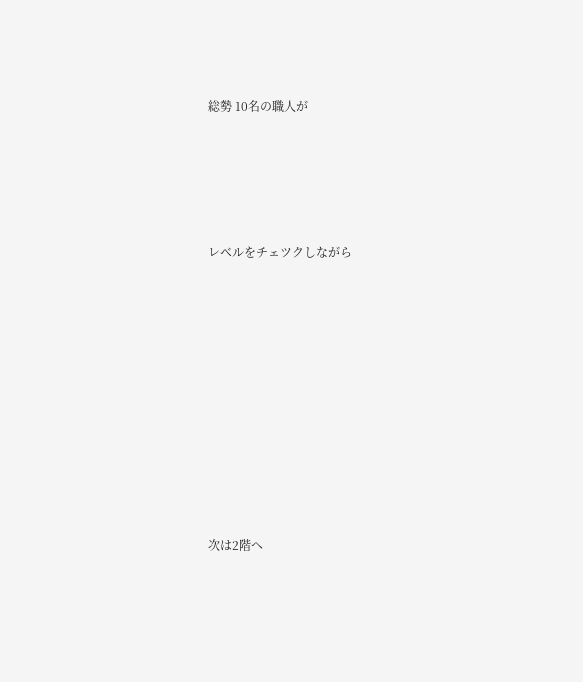総勢 10名の職人が





レベルをチェツクしながら











次は2階へ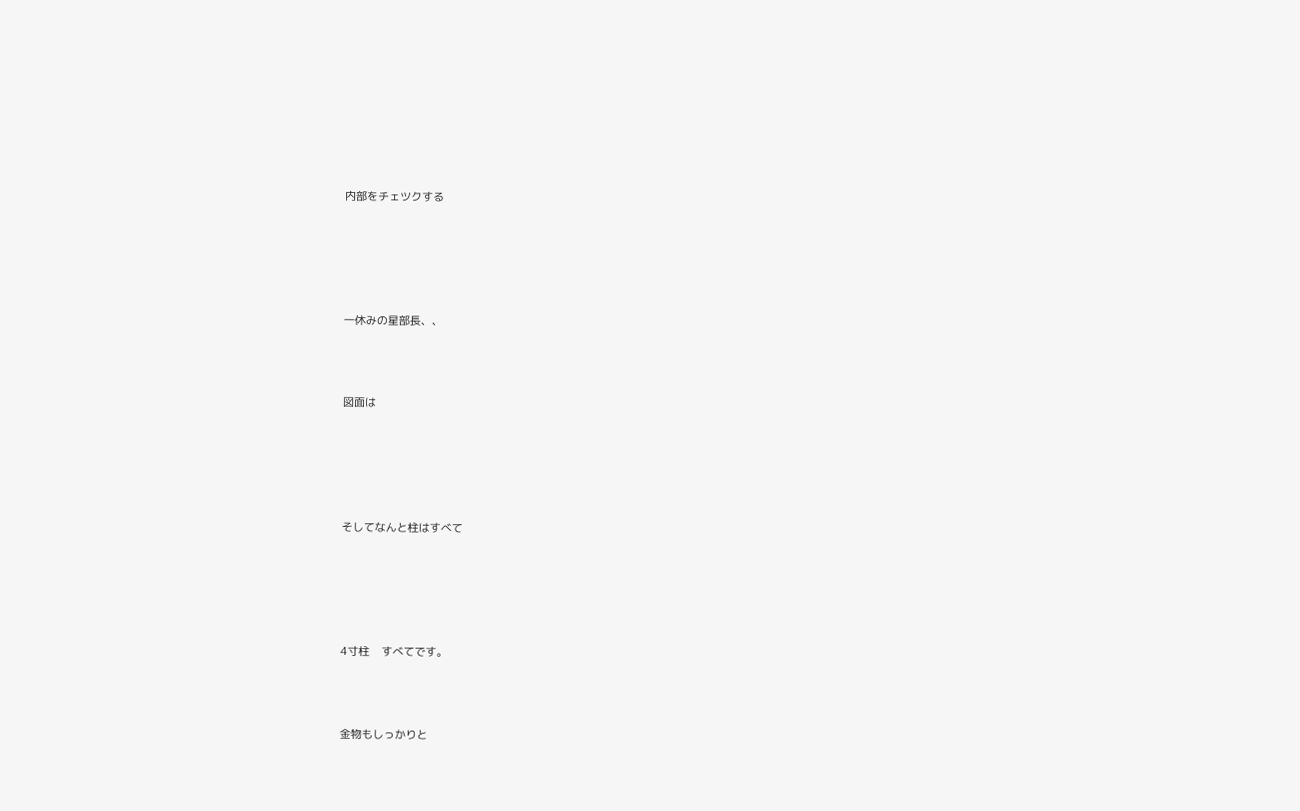内部をチェツクする





一休みの星部長、、



図面は





そしてなんと柱はすべて





4寸柱    すべてです。



金物もしっかりと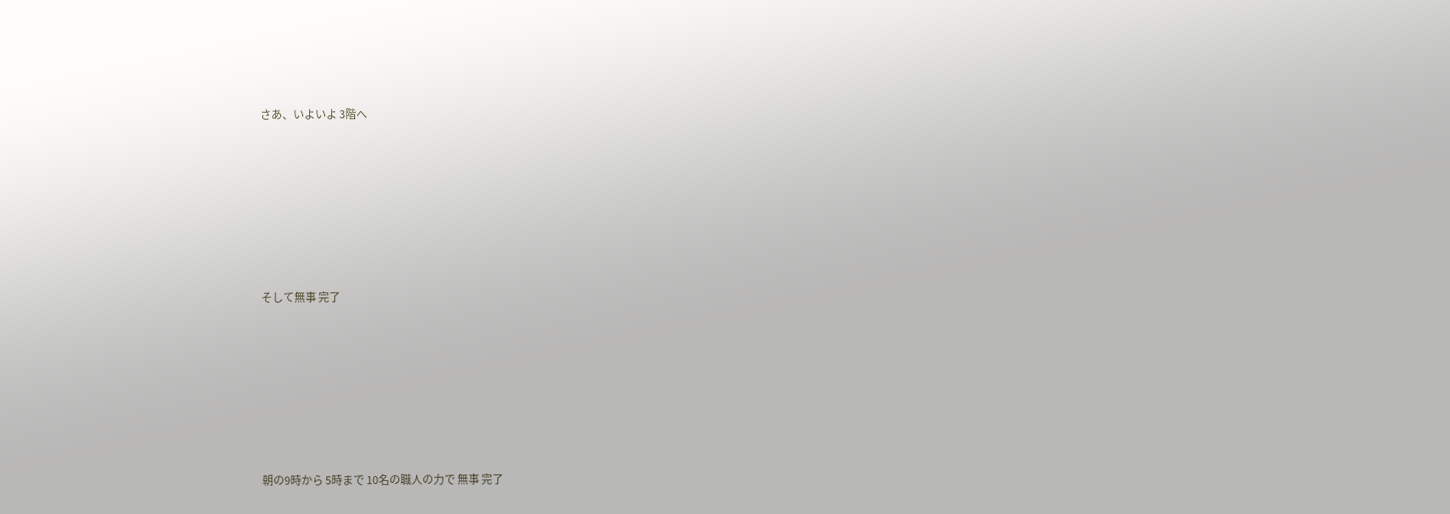さあ、いよいよ 3階へ









そして無事 完了









朝の9時から 5時まで 10名の職人の力で 無事 完了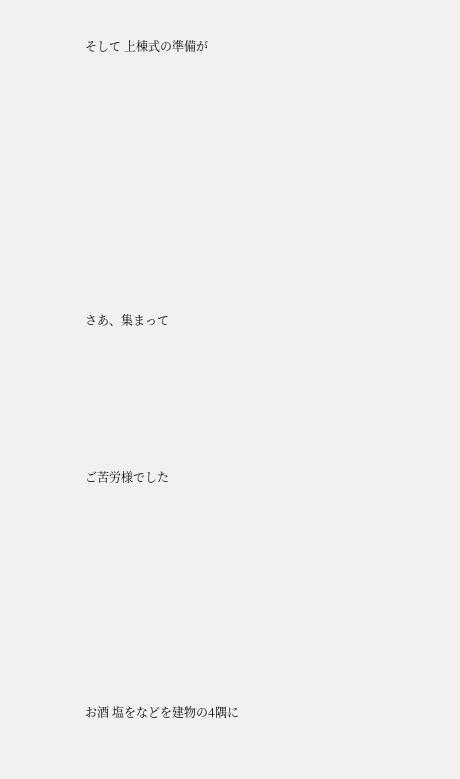そして 上棟式の準備が













さあ、集まって







ご苦労様でした











お酒 塩をなどを建物の4隅に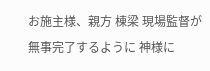お施主様、親方 棟梁 現場監督が 無事完了するように 神様に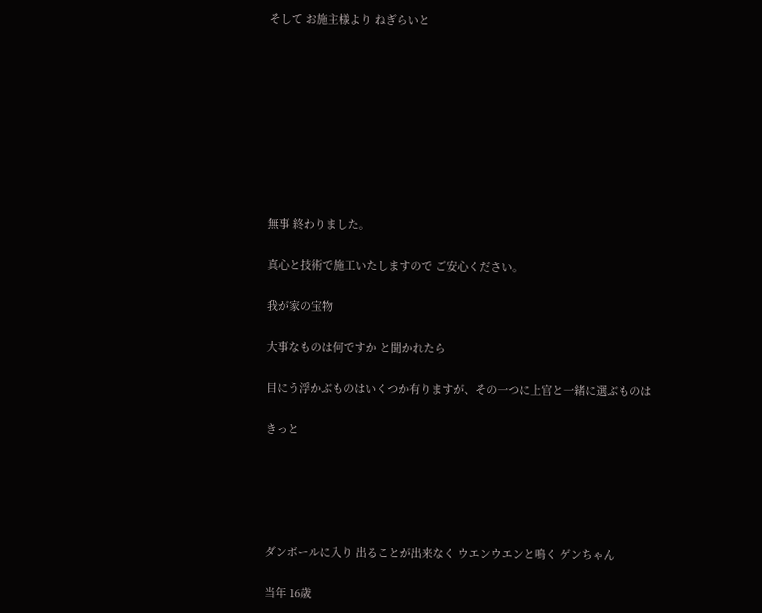そして お施主様より ねぎらいと









無事 終わりました。

真心と技術で施工いたしますので ご安心ください。

我が家の宝物

大事なものは何ですか と聞かれたら

目にう浮かぶものはいくつか有りますが、その一つに上官と一緒に選ぶものは

きっと





ダンボールに入り 出ることが出来なく ウエンウエンと鳴く ゲンちゃん

当年 16歳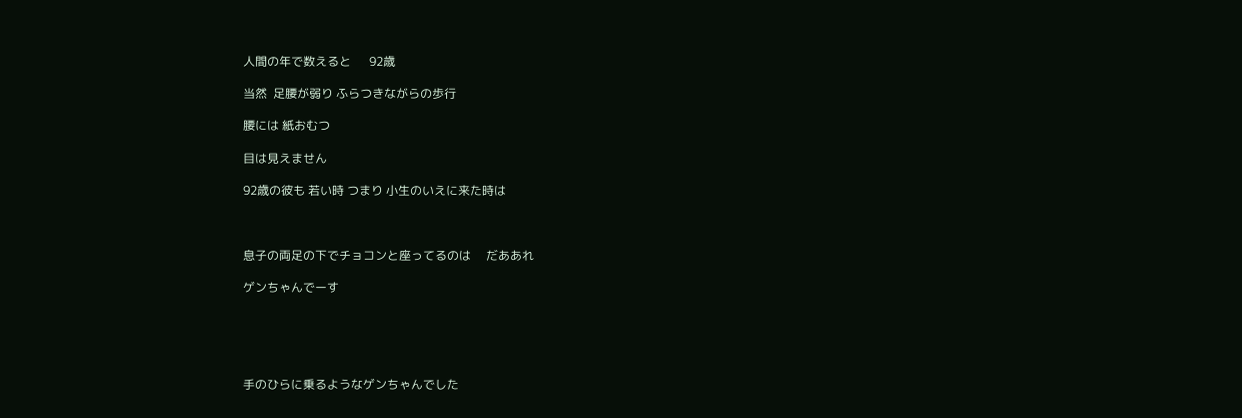人間の年で数えると      92歳

当然  足腰が弱り ふらつきながらの歩行

腰には 紙おむつ

目は見えません

92歳の彼も 若い時 つまり 小生のいえに来た時は



息子の両足の下でチョコンと座ってるのは     だああれ

ゲンちゃんでーす





手のひらに乗るようなゲンちゃんでした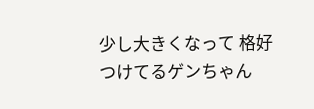少し大きくなって 格好つけてるゲンちゃん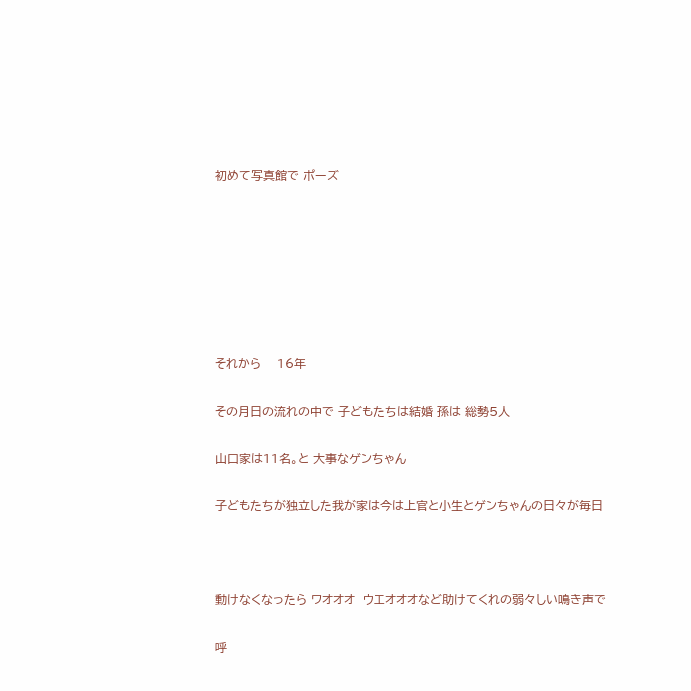初めて写真館で ポーズ







それから    16年

その月日の流れの中で 子どもたちは結婚 孫は 総勢5人

山口家は11名。と 大事なゲンちゃん

子どもたちが独立した我が家は今は上官と小生とゲンちゃんの日々が毎日



動けなくなったら ワオオオ  ウエオオオなど助けてくれの弱々しい鳴き声で

呼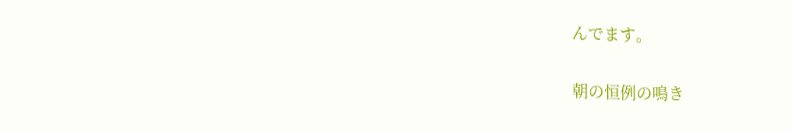んでます。

朝の恒例の鳴き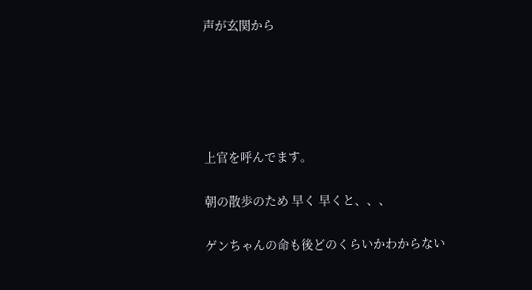声が玄関から





上官を呼んでます。

朝の散歩のため 早く 早くと、、、

ゲンちゃんの命も後どのくらいかわからない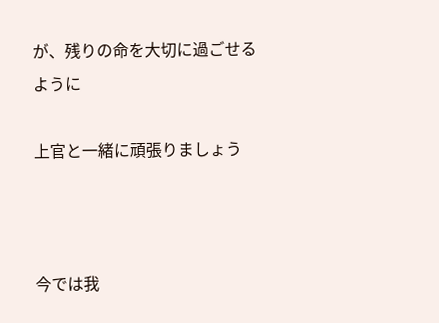が、残りの命を大切に過ごせるように

上官と一緒に頑張りましょう



今では我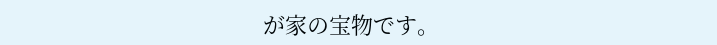が家の宝物です。